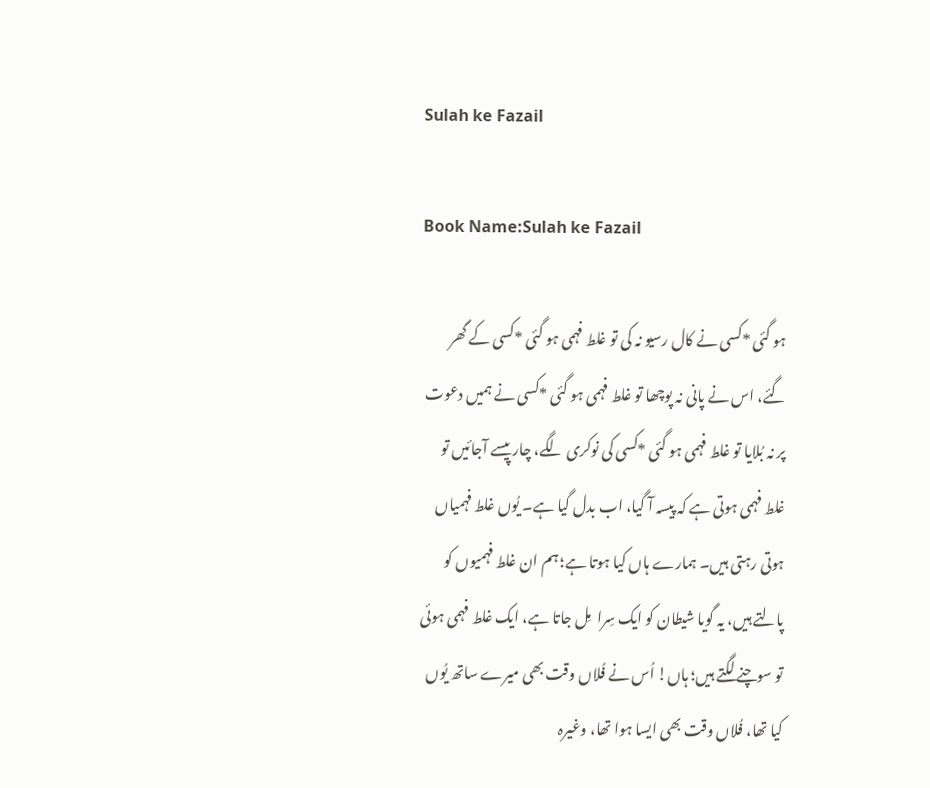Sulah ke Fazail

Book Name:Sulah ke Fazail

ہو گئی *کسی نے کال رسیو نہ کی تو غلط فہمی ہو گئی *کسی کے گھر گئے، اس نے پانی نہ پوچھا تو غلط فہمی ہو گئی *کسی نے ہمیں دعوت پر نہ بُلایا تو غلط فہمی ہو گئی *کسی کی نوکری لگے، چار پیسے آجائیں تو غلط فہمی ہوتی ہے کہ پیسہ آ گیا، اب بدل گیا ہے۔ یُوں غلط فہمیاں ہوتی رہتی ہیں۔ ہمارے ہاں کیا ہوتا ہے؛ ہم ان غلط فہمیوں کو پالتے ہیں، یہ گویا شیطان کو ایک سِرا  مِل جاتا ہے، ایک غلط فہمی ہوئی تو سوچنے لگتے ہیں؛ ہاں! اُس نے فُلاں وقت بھی میرے ساتھ یُوں کیا تھا، فُلاں وقت بھی ایسا ہوا تھا، وغیرہ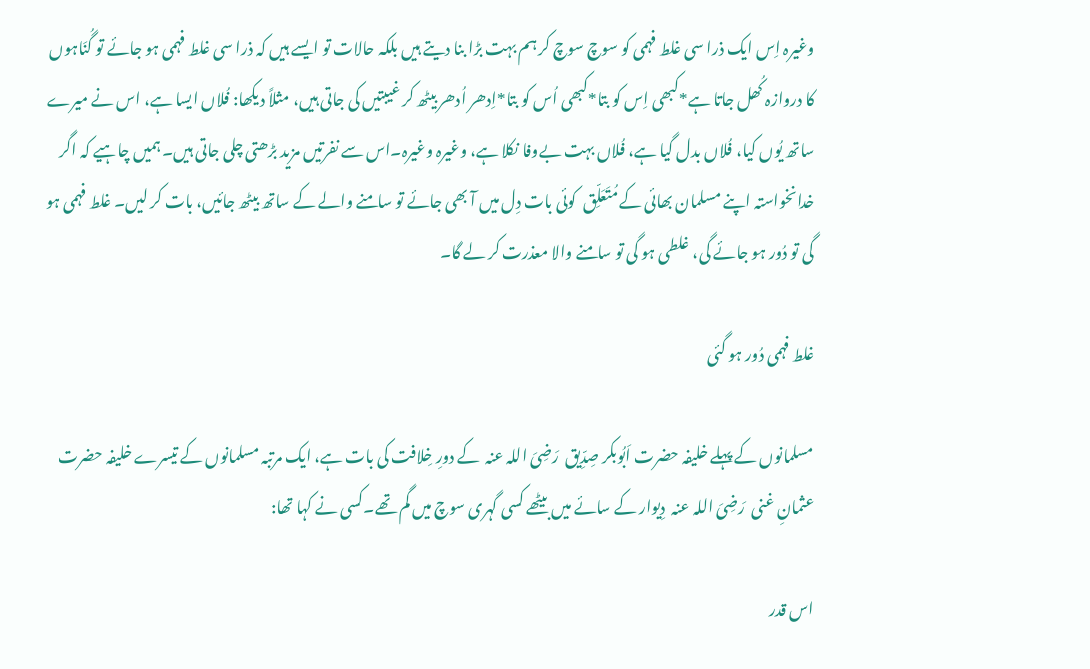وغیرہ اِس ایک ذرا سی غلط فہمی کو سوچ سوچ کر ہم بہت بڑا بنا دیتے ہیں بلکہ حالات تو ایسے ہیں کہ ذرا سی غلط فہمی ہو جائے تو گُنَاہوں کا دروازہ کُھل جاتا ہے*کبھی اِس کو بتا*کبھی اُس کو بتا*اِدھر اُدھر بیٹھ کر غیبتیں کی جاتی ہیں، مثلاً دیکھا: فُلاں ایسا ہے، اس نے میرے ساتھ یُوں کیا، فُلاں بدل گیا ہے، فُلاں بہت بےوفا نکلا ہے، وغیرہ وغیرہ۔اس سے نفرتیں مزید بڑھتی چلی جاتی ہیں۔ ہمیں چاہیے کہ اگر خدانخواستہ اپنے مسلمان بھائی کے مُتَعَلِّق  کوئی بات دِل میں آ بھی جائے تو سامنے والے کے ساتھ بیٹھ جائیں، بات کر لیں۔ غلط فہمی ہو گی تو دُور ہو جائے گی، غلطی ہو گی تو سامنے والا معذرت کر لے گا۔

غلط فہمی دُور ہو گئی

مسلمانوں کے پہلے خلیفہ حضرت اَبُوبکر صِدِّیق  رَضِیَ اللہ عنہ  کے دورِ خِلافت کی بات ہے، ایک مرتبہ مسلمانوں کے تیسرے خلیفہ حضرت عثمانِ غنی  رَضِیَ اللہ عنہ  دِیوار کے سائے میں بیٹھے کسی گہری سوچ میں گم تھے۔کسی نے کہا تھا:

اس قدر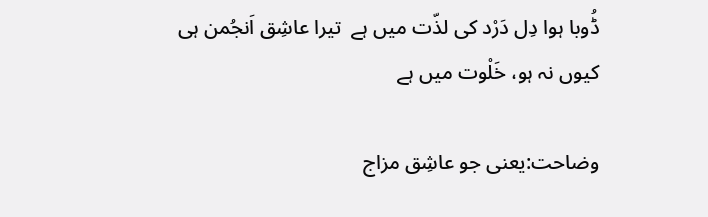ڈُوبا ہوا دِل دَرْد کی لذّت میں ہے  تیرا عاشِق اَنجُمن ہی کیوں نہ ہو، خَلْوت میں ہے

وضاحت:یعنی جو عاشِق مزاج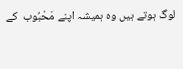لوگ ہوتے ہیں وہ ہمیشہ اپنے مَحْبُوب  کے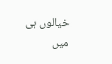خیالوں ہی میں